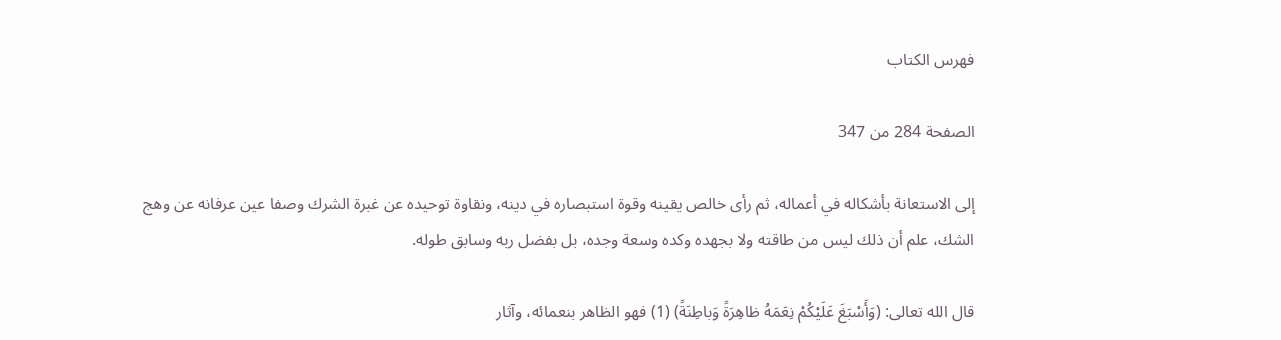فهرس الكتاب

الصفحة 284 من 347

إلى الاستعانة بأشكاله في أعماله، ثم رأى خالص يقينه وقوة استبصاره في دينه، ونقاوة توحيده عن غبرة الشرك وصفا عين عرفانه عن وهج الشك، علم أن ذلك ليس من طاقته ولا بجهده وكده وسعة وجده، بل بفضل ربه وسابق طوله.

قال الله تعالى: (وَأَسْبَغَ عَلَيْكُمْ نِعَمَهُ ظاهِرَةً وَباطِنَةً) (1) فهو الظاهر بنعمائه، وآثار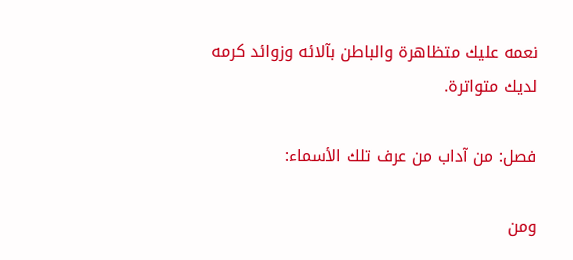نعمه عليك متظاهرة والباطن بآلائه وزوائد كرمه لديك متواترة.

فصل: من آداب من عرف تلك الأسماء:

ومن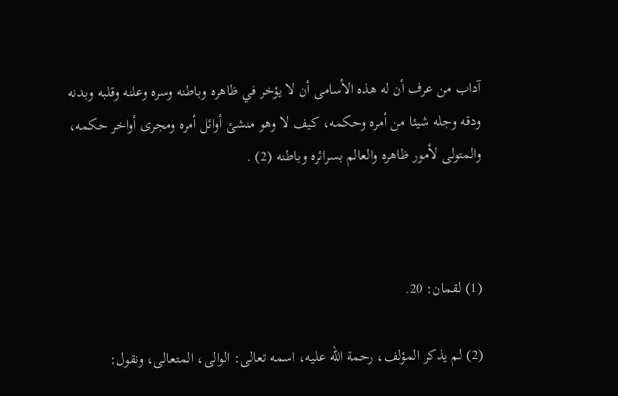آداب من عرف أن له هذه الأسامى أن لا يؤخر في ظاهره وباطنه وسره وعلنه وقلبه وبدنه ودقه وجله شيئا من أمره وحكمه، كيف لا وهو منشئ أوائل أمره ومجرى أواخر حكمه، والمتولى لأمور ظاهره والعالم بسرائره وباطنه (2) .



(1) لقمان: 20.

(2) لم يذكر المؤلف، رحمة الله عليه، اسمه تعالى: الوالى، المتعالى، ونقول: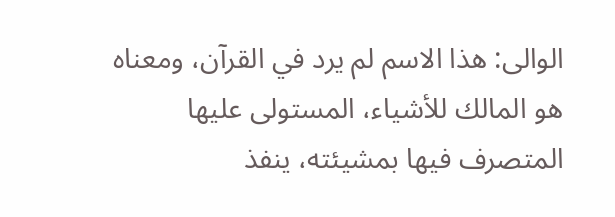الوالى: هذا الاسم لم يرد في القرآن، ومعناه هو المالك للأشياء، المستولى عليها المتصرف فيها بمشيئته، ينفذ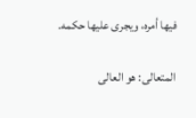فيها أمره، ويجرى عليها حكمه.

المتعالى: هو العالى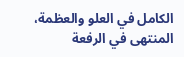الكامل في العلو والعظمة، المنتهى في الرفعة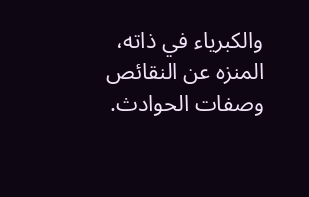والكبرياء في ذاته، المنزه عن النقائص وصفات الحوادث.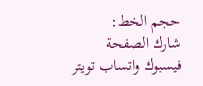حجم الخط:
شارك الصفحة
فيسبوك واتساب تويتر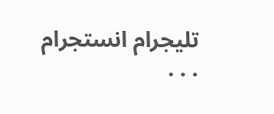تليجرام انستجرام
. . .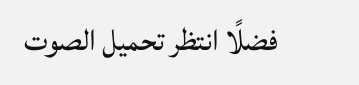فضلًا انتظر تحميل الصوت